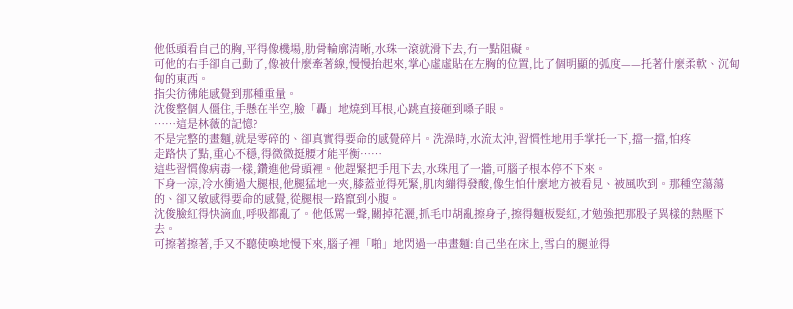他低頭看自己的胸,平得像機場,肋骨輪廓清晰,水珠一滾就滑下去,冇一點阻礙。
可他的右手卻自己動了,像被什麼牽著線,慢慢抬起來,掌心虛虛貼在左胸的位置,比了個明顯的弧度——托著什麼柔軟、沉甸甸的東西。
指尖彷彿能感覺到那種重量。
沈俊整個人僵住,手懸在半空,臉「轟」地燒到耳根,心跳直接砸到嗓子眼。
……這是林薇的記憶?
不是完整的畫麵,就是零碎的、卻真實得要命的感覺碎片。洗澡時,水流太沖,習慣性地用手掌托一下,擋一擋,怕疼
走路快了點,重心不穩,得微微挺腰才能平衡……
這些習慣像病毒一樣,鑽進他骨頭裡。他趕緊把手甩下去,水珠甩了一牆,可腦子根本停不下來。
下身一涼,冷水衝過大腿根,他腿猛地一夾,膝蓋並得死緊,肌肉繃得發酸,像生怕什麼地方被看見、被風吹到。那種空蕩蕩的、卻又敏感得要命的感覺,從腿根一路竄到小腹。
沈俊臉紅得快滴血,呼吸都亂了。他低罵一聲,關掉花灑,抓毛巾胡亂擦身子,擦得麵板髮紅,才勉強把那股子異樣的熱壓下去。
可擦著擦著,手又不聽使喚地慢下來,腦子裡「啪」地閃過一串畫麵:自己坐在床上,雪白的腿並得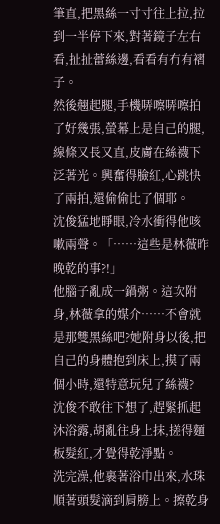筆直,把黑絲一寸寸往上拉,拉到一半停下來,對著鏡子左右看,扯扯蕾絲邊,看看有冇有褶子。
然後翹起腿,手機哢嚓哢嚓拍了好幾張,螢幕上是自己的腿,線條又長又直,皮膚在絲襪下泛著光。興奮得臉紅,心跳快了兩拍,還偷偷比了個耶。
沈俊猛地睜眼,冷水衝得他咳嗽兩聲。「……這些是林薇昨晚乾的事?!」
他腦子亂成一鍋粥。這次附身,林薇拿的媒介……不會就是那雙黑絲吧?她附身以後,把自己的身體抱到床上,摸了兩個小時,還特意玩兒了絲襪?
沈俊不敢往下想了,趕緊抓起沐浴露,胡亂往身上抹,搓得麵板髮紅,才覺得乾淨點。
洗完澡,他裹著浴巾出來,水珠順著頭髮滴到肩膀上。擦乾身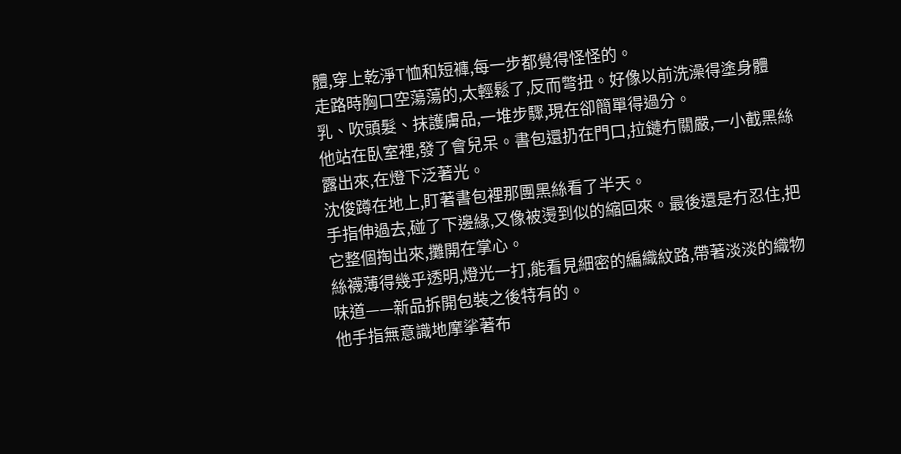體,穿上乾淨T恤和短褲,每一步都覺得怪怪的。
走路時胸口空蕩蕩的,太輕鬆了,反而彆扭。好像以前洗澡得塗身體乳、吹頭髮、抹護膚品,一堆步驟,現在卻簡單得過分。
他站在臥室裡,發了會兒呆。書包還扔在門口,拉鏈冇關嚴,一小截黑絲露出來,在燈下泛著光。
沈俊蹲在地上,盯著書包裡那團黑絲看了半天。
手指伸過去,碰了下邊緣,又像被燙到似的縮回來。最後還是冇忍住,把它整個掏出來,攤開在掌心。
絲襪薄得幾乎透明,燈光一打,能看見細密的編織紋路,帶著淡淡的織物味道——新品拆開包裝之後特有的。
他手指無意識地摩挲著布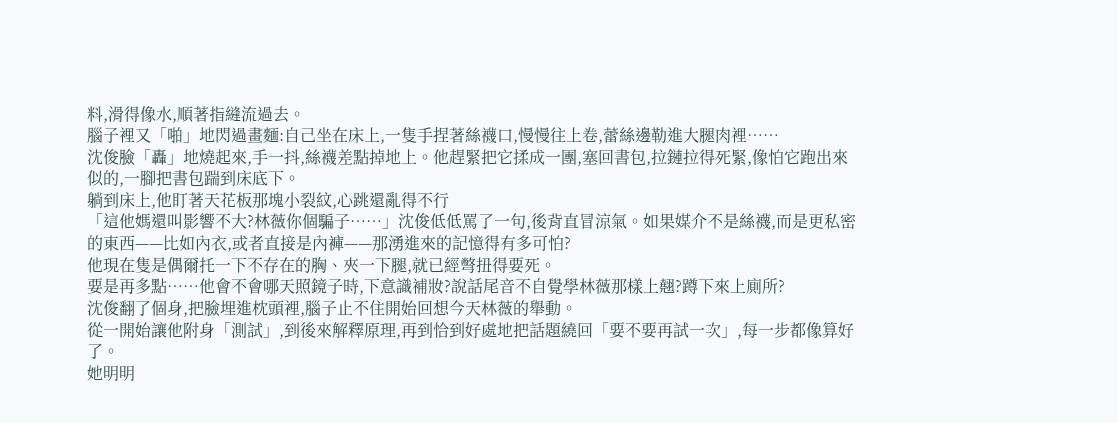料,滑得像水,順著指縫流過去。
腦子裡又「啪」地閃過畫麵:自己坐在床上,一隻手捏著絲襪口,慢慢往上卷,蕾絲邊勒進大腿肉裡……
沈俊臉「轟」地燒起來,手一抖,絲襪差點掉地上。他趕緊把它揉成一團,塞回書包,拉鏈拉得死緊,像怕它跑出來似的,一腳把書包踹到床底下。
躺到床上,他盯著天花板那塊小裂紋,心跳還亂得不行
「這他媽還叫影響不大?林薇你個騙子……」沈俊低低罵了一句,後背直冒涼氣。如果媒介不是絲襪,而是更私密的東西——比如內衣,或者直接是內褲——那湧進來的記憶得有多可怕?
他現在隻是偶爾托一下不存在的胸、夾一下腿,就已經彆扭得要死。
要是再多點……他會不會哪天照鏡子時,下意識補妝?說話尾音不自覺學林薇那樣上翹?蹲下來上廁所?
沈俊翻了個身,把臉埋進枕頭裡,腦子止不住開始回想今天林薇的舉動。
從一開始讓他附身「測試」,到後來解釋原理,再到恰到好處地把話題繞回「要不要再試一次」,每一步都像算好了。
她明明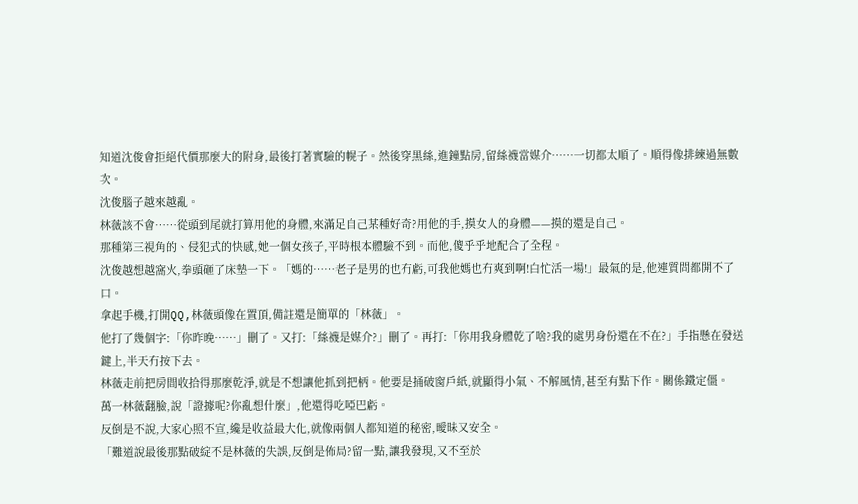知道沈俊會拒絕代價那麼大的附身,最後打著實驗的幌子。然後穿黑絲,進鐘點房,留絲襪當媒介……一切都太順了。順得像排練過無數次。
沈俊腦子越來越亂。
林薇該不會……從頭到尾就打算用他的身體,來滿足自己某種好奇?用他的手,摸女人的身體——摸的還是自己。
那種第三視角的、侵犯式的快感,她一個女孩子,平時根本體驗不到。而他,傻乎乎地配合了全程。
沈俊越想越窩火,拳頭砸了床墊一下。「媽的……老子是男的也冇虧,可我他媽也冇爽到啊!白忙活一場!」最氣的是,他連質問都開不了口。
拿起手機,打開QQ,林薇頭像在置頂,備註還是簡單的「林薇」。
他打了幾個字:「你昨晚……」刪了。又打:「絲襪是媒介?」刪了。再打:「你用我身體乾了啥?我的處男身份還在不在?」手指懸在發送鍵上,半天冇按下去。
林薇走前把房間收拾得那麼乾淨,就是不想讓他抓到把柄。他要是捅破窗戶紙,就顯得小氣、不解風情,甚至有點下作。關係鐵定僵。
萬一林薇翻臉,說「證據呢?你亂想什麼」,他還得吃啞巴虧。
反倒是不說,大家心照不宣,纔是收益最大化,就像兩個人都知道的秘密,曖昧又安全。
「難道說最後那點破綻不是林薇的失誤,反倒是佈局?留一點,讓我發現,又不至於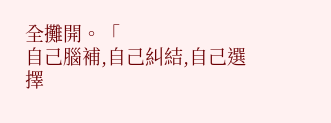全攤開。「
自己腦補,自己糾結,自己選擇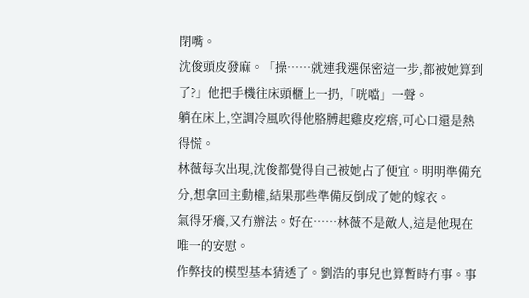閉嘴。
沈俊頭皮發麻。「操……就連我選保密這一步,都被她算到了?」他把手機往床頭櫃上一扔,「咣噹」一聲。
躺在床上,空調冷風吹得他胳膊起雞皮疙瘩,可心口還是熱得慌。
林薇每次出現,沈俊都覺得自己被她占了便宜。明明準備充分,想拿回主動權,結果那些準備反倒成了她的嫁衣。
氣得牙癢,又冇辦法。好在……林薇不是敵人,這是他現在唯一的安慰。
作弊技的模型基本猜透了。劉浩的事兒也算暫時冇事。事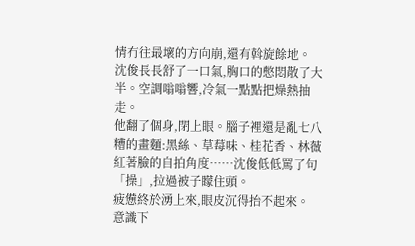情冇往最壞的方向崩,還有斡旋餘地。
沈俊長長舒了一口氣,胸口的憋悶散了大半。空調嗡嗡響,冷氣一點點把燥熱抽走。
他翻了個身,閉上眼。腦子裡還是亂七八糟的畫麵:黑絲、草莓味、桂花香、林薇紅著臉的自拍角度……沈俊低低罵了句「操」,拉過被子矇住頭。
疲憊終於湧上來,眼皮沉得抬不起來。
意識下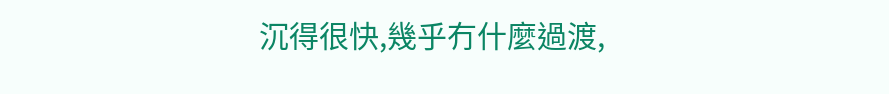沉得很快,幾乎冇什麼過渡,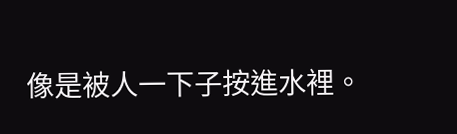像是被人一下子按進水裡。